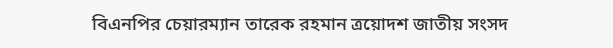বিএনপির চেয়ারম্যান তারেক রহমান ত্রয়োদশ জাতীয় সংসদ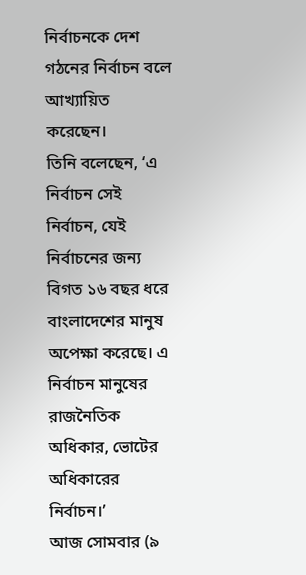নির্বাচনকে দেশ গঠনের নির্বাচন বলে আখ্যায়িত করেছেন।
তিনি বলেছেন, ‘এ নির্বাচন সেই নির্বাচন, যেই নির্বাচনের জন্য বিগত ১৬ বছর ধরে বাংলাদেশের মানুষ অপেক্ষা করেছে। এ নির্বাচন মানুষের রাজনৈতিক অধিকার, ভোটের অধিকারের নির্বাচন।’
আজ সোমবার (৯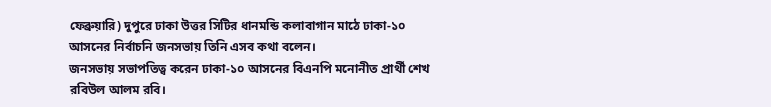ফেব্রুয়ারি) দুপুরে ঢাকা উত্তর সিটির ধানমন্ডি কলাবাগান মাঠে ঢাকা-১০ আসনের নির্বাচনি জনসভায় তিনি এসব কথা বলেন।
জনসভায় সভাপতিত্ব করেন ঢাকা-১০ আসনের বিএনপি মনোনীত প্রার্থী শেখ রবিউল আলম রবি।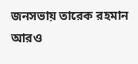জনসভায় তারেক রহমান আরও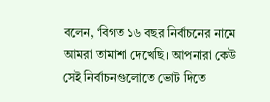বলেন, ‘বিগত ১৬ বছর নির্বাচনের নামে আমরা তামাশা দেখেছি। আপনারা কেউ সেই নির্বাচনগুলোতে ভোট দিতে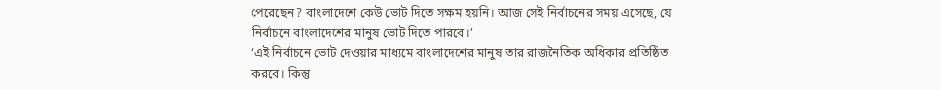পেরেছেন? বাংলাদেশে কেউ ভোট দিতে সক্ষম হয়নি। আজ সেই নির্বাচনের সময় এসেছে, যে নির্বাচনে বাংলাদেশের মানুষ ভোট দিতে পারবে।’
‘এই নির্বাচনে ভোট দেওয়ার মাধ্যমে বাংলাদেশের মানুষ তার রাজনৈতিক অধিকার প্রতিষ্ঠিত করবে। কিন্তু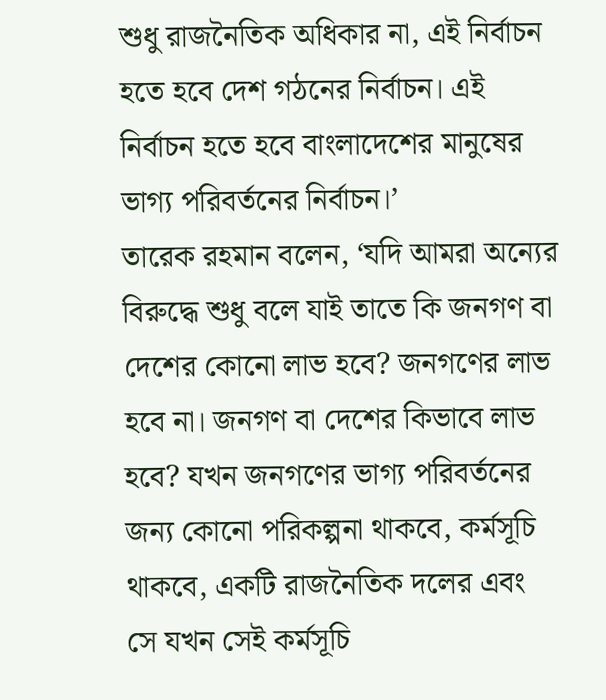শুধু রাজনৈতিক অধিকার না, এই নির্বাচন হতে হবে দেশ গঠনের নির্বাচন। এই নির্বাচন হতে হবে বাংলাদেশের মানুষের ভাগ্য পরিবর্তনের নির্বাচন।’
তারেক রহমান বলেন, ‘যদি আমরা অন্যের বিরুদ্ধে শুধু বলে যাই তাতে কি জনগণ বা দেশের কোনো লাভ হবে? জনগণের লাভ হবে না। জনগণ বা দেশের কিভাবে লাভ হবে? যখন জনগণের ভাগ্য পরিবর্তনের জন্য কোনো পরিকল্পনা থাকবে, কর্মসূচি থাকবে, একটি রাজনৈতিক দলের এবং সে যখন সেই কর্মসূচি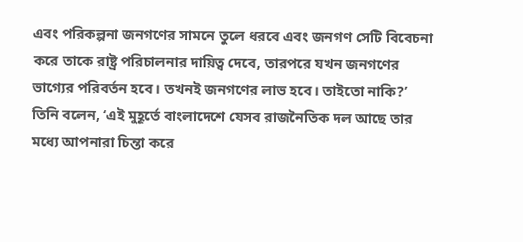এবং পরিকল্পনা জনগণের সামনে তুলে ধরবে এবং জনগণ সেটি বিবেচনা করে তাকে রাষ্ট্র পরিচালনার দায়িত্ব দেবে, তারপরে যখন জনগণের ভাগ্যের পরিবর্তন হবে। তখনই জনগণের লাভ হবে। তাইতো নাকি?’
তিনি বলেন, ‘এই মুহূর্তে বাংলাদেশে যেসব রাজনৈতিক দল আছে তার মধ্যে আপনারা চিন্তা করে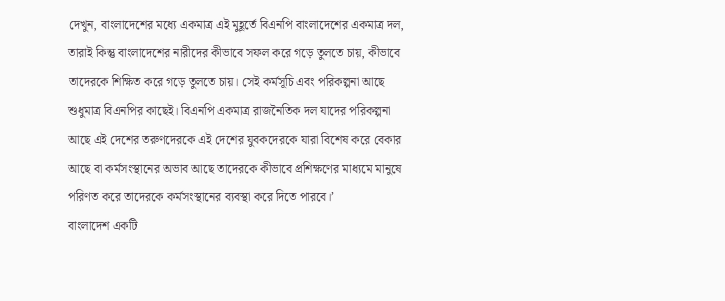দেখুন, বাংলাদেশের মধ্যে একমাত্র এই মুহূর্তে বিএনপি বাংলাদেশের একমাত্র দল, তারাই কিন্তু বাংলাদেশের নারীদের কীভাবে সফল করে গড়ে তুলতে চায়, কীভাবে তাদেরকে শিক্ষিত করে গড়ে তুলতে চায়। সেই কর্মসূচি এবং পরিকল্পনা আছে শুধুমাত্র বিএনপির কাছেই। বিএনপি একমাত্র রাজনৈতিক দল যাদের পরিকল্পনা আছে এই দেশের তরুণদেরকে এই দেশের যুবকদেরকে যারা বিশেষ করে বেকার আছে বা কর্মসংস্থানের অভাব আছে তাদেরকে কীভাবে প্রশিক্ষণের মাধ্যমে মানুষে পরিণত করে তাদেরকে কর্মসংস্থানের ব্যবস্থা করে দিতে পারবে।’
বাংলাদেশ একটি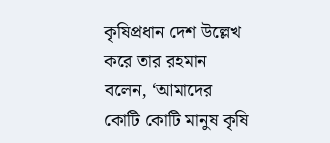কৃষিপ্রধান দেশ উল্লেখ করে তার রহমান বলেন, ‘আমাদের কোটি কোটি মানুষ কৃষি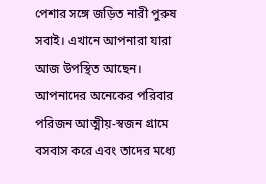পেশার সঙ্গে জড়িত নারী পুরুষ সবাই। এখানে আপনারা যারা আজ উপস্থিত আছেন। আপনাদের অনেকের পরিবার পরিজন আত্মীয়-স্বজন গ্রামে বসবাস করে এবং তাদের মধ্যে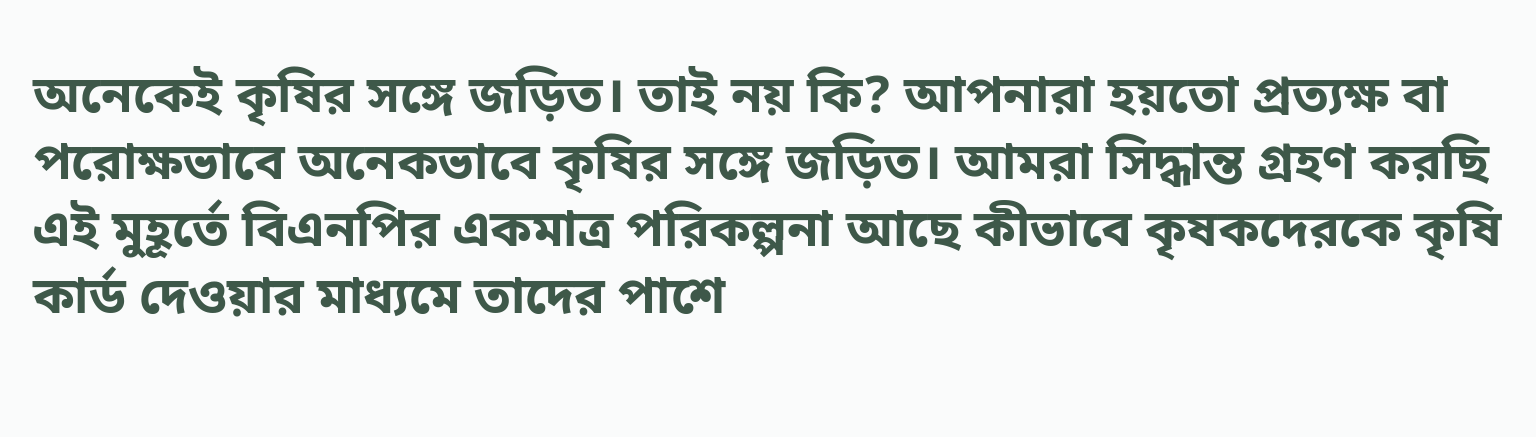অনেকেই কৃষির সঙ্গে জড়িত। তাই নয় কি? আপনারা হয়তো প্রত্যক্ষ বা পরোক্ষভাবে অনেকভাবে কৃষির সঙ্গে জড়িত। আমরা সিদ্ধান্ত গ্রহণ করছি এই মুহূর্তে বিএনপির একমাত্র পরিকল্পনা আছে কীভাবে কৃষকদেরকে কৃষি কার্ড দেওয়ার মাধ্যমে তাদের পাশে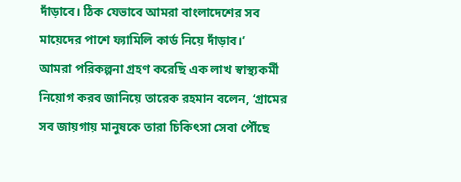দাঁড়াবে। ঠিক যেভাবে আমরা বাংলাদেশের সব মায়েদের পাশে ফ্যামিলি কার্ড নিয়ে দাঁড়াব।’
আমরা পরিকল্পনা গ্রহণ করেছি এক লাখ স্বাস্থ্যকর্মী নিয়োগ করব জানিয়ে তারেক রহমান বলেন, ‘গ্রামের সব জায়গায় মানুষকে তারা চিকিৎসা সেবা পৌঁছে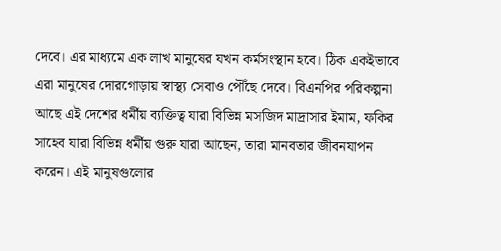দেবে। এর মাধ্যমে এক লাখ মানুষের যখন কর্মসংস্থান হবে। ঠিক একইভাবে এরা মানুষের দোরগোড়ায় স্বাস্থ্য সেবাও পৌঁছে দেবে। বিএনপির পরিকল্পনা আছে এই দেশের ধর্মীয় ব্যক্তিত্ব যারা বিভিন্ন মসজিদ মাদ্রাসার ইমাম, ফকির সাহেব যারা বিভিন্ন ধর্মীয় গুরু যারা আছেন, তারা মানবতার জীবনযাপন করেন। এই মানুষগুলোর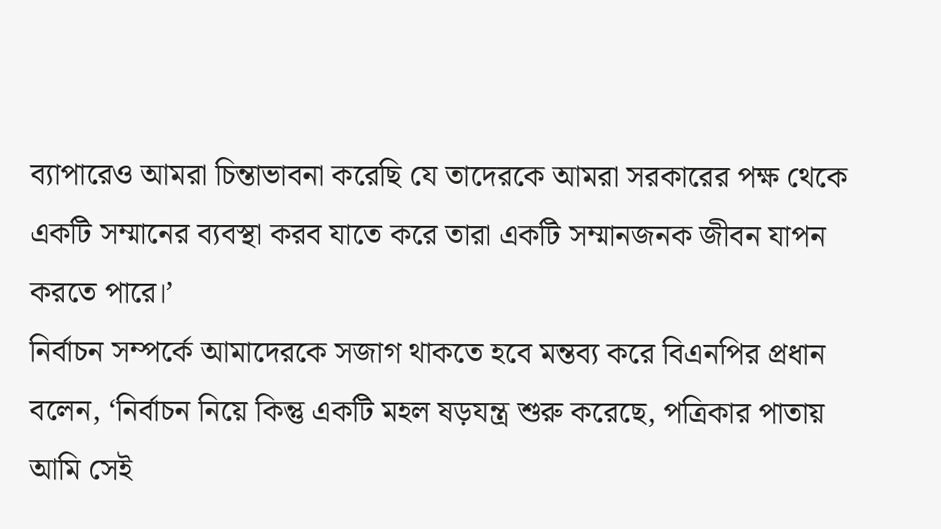ব্যাপারেও আমরা চিন্তাভাবনা করেছি যে তাদেরকে আমরা সরকারের পক্ষ থেকে একটি সম্মানের ব্যবস্থা করব যাতে করে তারা একটি সম্মানজনক জীবন যাপন করতে পারে।’
নির্বাচন সম্পর্কে আমাদেরকে সজাগ থাকতে হবে মন্তব্য করে বিএনপির প্রধান বলেন, ‘নির্বাচন নিয়ে কিন্তু একটি মহল ষড়যন্ত্র শুরু করেছে, পত্রিকার পাতায় আমি সেই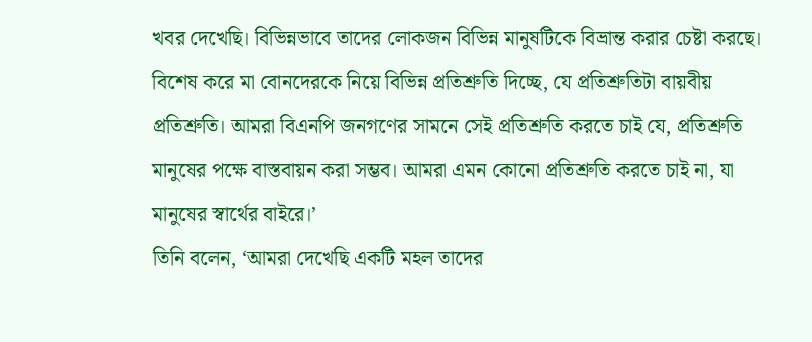খবর দেখেছি। বিভিন্নভাবে তাদের লোকজন বিভিন্ন মানুষটিকে বিভ্রান্ত করার চেষ্টা করছে। বিশেষ করে মা বোনদেরকে নিয়ে বিভিন্ন প্রতিশ্রুতি দিচ্ছে, যে প্রতিশ্রুতিটা বায়বীয় প্রতিশ্রুতি। আমরা বিএনপি জনগণের সামনে সেই প্রতিশ্রুতি করতে চাই যে, প্রতিশ্রুতি মানুষের পক্ষে বাস্তবায়ন করা সম্ভব। আমরা এমন কোনো প্রতিশ্রুতি করতে চাই না, যা মানুষের স্বার্থের বাইরে।’
তিনি বলেন, ‘আমরা দেখেছি একটি মহল তাদের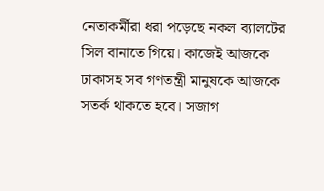নেতাকর্মীরা ধরা পড়েছে নকল ব্যালটের সিল বানাতে গিয়ে। কাজেই আজকে ঢাকাসহ সব গণতন্ত্রী মানুষকে আজকে সতর্ক থাকতে হবে। সজাগ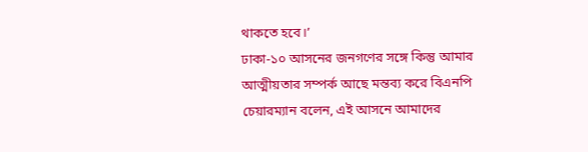থাকতে হবে।’
ঢাকা-১০ আসনের জনগণের সঙ্গে কিন্তু আমার আত্মীয়তার সম্পর্ক আছে মন্তব্য করে বিএনপি চেয়ারম্যান বলেন, এই আসনে আমাদের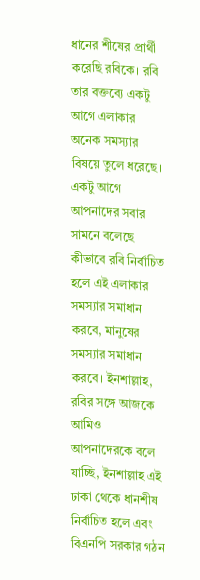ধানের শীষের প্রার্থী করেছি রবিকে। রবি তার বক্তব্যে একটু আগে এলাকার অনেক সমস্যার বিষয়ে তুলে ধরেছে। একটু আগে আপনাদের সবার সামনে বলেছে কীভাবে রবি নির্বাচিত হলে এই এলাকার সমস্যার সমাধান করবে, মানুষের সমস্যার সমাধান করবে। ইনশাল্লাহ, রবির সঙ্গে আজকে আমিও আপনাদেরকে বলে যাচ্ছি, ইনশাল্লাহ এই ঢাকা থেকে ধানশীষ নির্বাচিত হলে এবং বিএনপি সরকার গঠন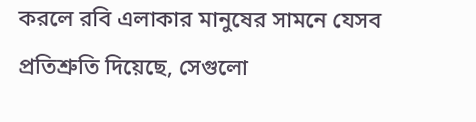করলে রবি এলাকার মানুষের সামনে যেসব প্রতিশ্রুতি দিয়েছে, সেগুলো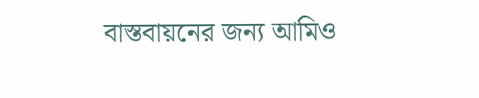বাস্তবায়নের জন্য আমিও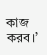কাজ করব।’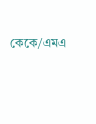কেকে/এমএ